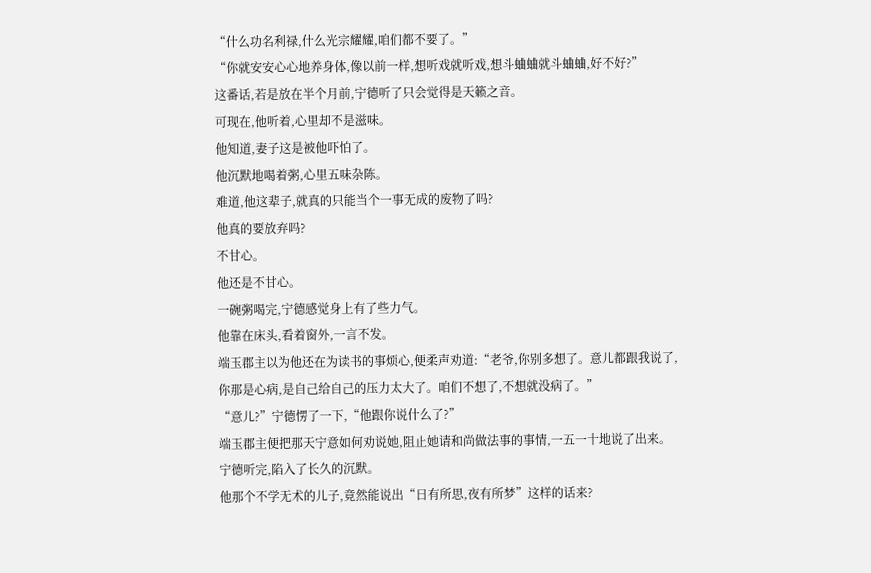“什么功名利禄,什么光宗耀耀,咱们都不要了。”
“你就安安心心地养身体,像以前一样,想听戏就听戏,想斗蛐蛐就斗蛐蛐,好不好?”
这番话,若是放在半个月前,宁德听了只会觉得是天籁之音。
可现在,他听着,心里却不是滋味。
他知道,妻子这是被他吓怕了。
他沉默地喝着粥,心里五味杂陈。
难道,他这辈子,就真的只能当个一事无成的废物了吗?
他真的要放弃吗?
不甘心。
他还是不甘心。
一碗粥喝完,宁德感觉身上有了些力气。
他靠在床头,看着窗外,一言不发。
端玉郡主以为他还在为读书的事烦心,便柔声劝道:“老爷,你别多想了。意儿都跟我说了,你那是心病,是自己给自己的压力太大了。咱们不想了,不想就没病了。”
“意儿?”宁德愣了一下,“他跟你说什么了?”
端玉郡主便把那天宁意如何劝说她,阻止她请和尚做法事的事情,一五一十地说了出来。
宁德听完,陷入了长久的沉默。
他那个不学无术的儿子,竟然能说出“日有所思,夜有所梦”这样的话来?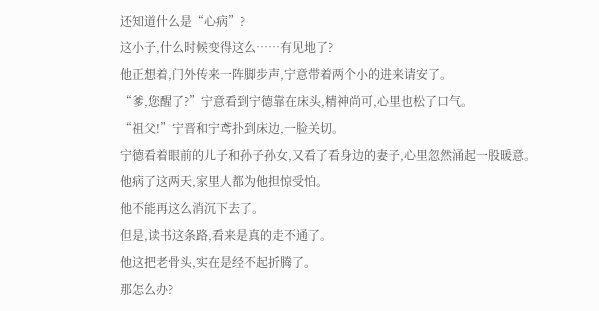还知道什么是“心病”?
这小子,什么时候变得这么……有见地了?
他正想着,门外传来一阵脚步声,宁意带着两个小的进来请安了。
“爹,您醒了?”宁意看到宁德靠在床头,精神尚可,心里也松了口气。
“祖父!”宁晋和宁鸢扑到床边,一脸关切。
宁德看着眼前的儿子和孙子孙女,又看了看身边的妻子,心里忽然涌起一股暖意。
他病了这两天,家里人都为他担惊受怕。
他不能再这么消沉下去了。
但是,读书这条路,看来是真的走不通了。
他这把老骨头,实在是经不起折腾了。
那怎么办?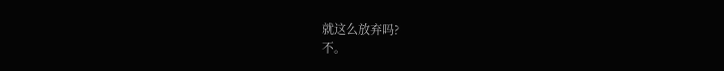就这么放弃吗?
不。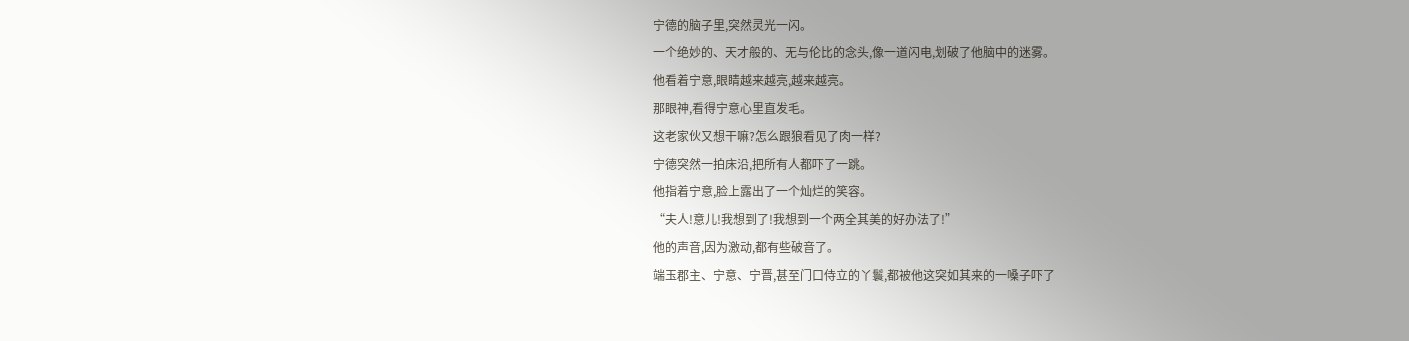宁德的脑子里,突然灵光一闪。
一个绝妙的、天才般的、无与伦比的念头,像一道闪电,划破了他脑中的迷雾。
他看着宁意,眼睛越来越亮,越来越亮。
那眼神,看得宁意心里直发毛。
这老家伙又想干嘛?怎么跟狼看见了肉一样?
宁德突然一拍床沿,把所有人都吓了一跳。
他指着宁意,脸上露出了一个灿烂的笑容。
“夫人!意儿!我想到了!我想到一个两全其美的好办法了!”
他的声音,因为激动,都有些破音了。
端玉郡主、宁意、宁晋,甚至门口侍立的丫鬟,都被他这突如其来的一嗓子吓了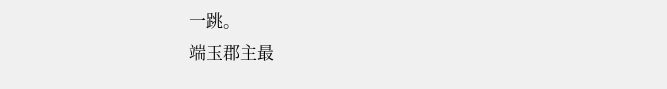一跳。
端玉郡主最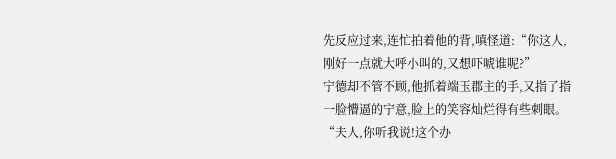先反应过来,连忙拍着他的背,嗔怪道:“你这人,刚好一点就大呼小叫的,又想吓唬谁呢?”
宁德却不管不顾,他抓着端玉郡主的手,又指了指一脸懵逼的宁意,脸上的笑容灿烂得有些刺眼。
“夫人,你听我说!这个办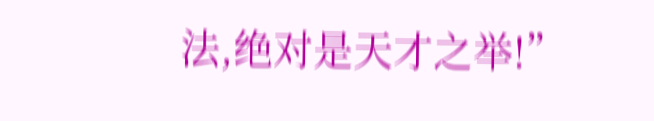法,绝对是天才之举!”